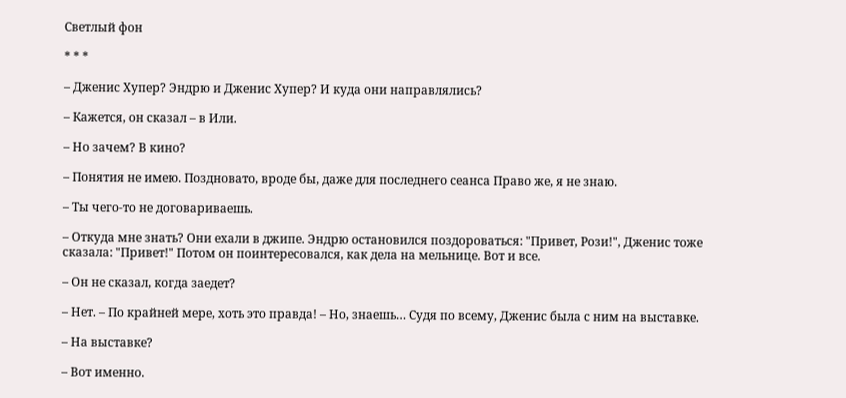Светлый фон

* * *

– Дженис Хупер? Эндрю и Дженис Хупер? И куда они направлялись?

– Кажется, он сказал – в Или.

– Но зачем? В кино?

– Понятия не имею. Поздновато, вроде бы, даже для последнего сеанса Право же, я не знаю.

– Ты чего-то не договариваешь.

– Откуда мне знать? Они ехали в джипе. Эндрю остановился поздороваться: "Привет, Рози!", Дженис тоже сказала: "Привет!" Потом он поинтересовался, как дела на мельнице. Вот и все.

– Он не сказал, когда заедет?

– Нет. – По крайней мере, хоть это правда! – Но, знаешь… Судя по всему, Дженис была с ним на выставке.

– На выставке?

– Вот именно.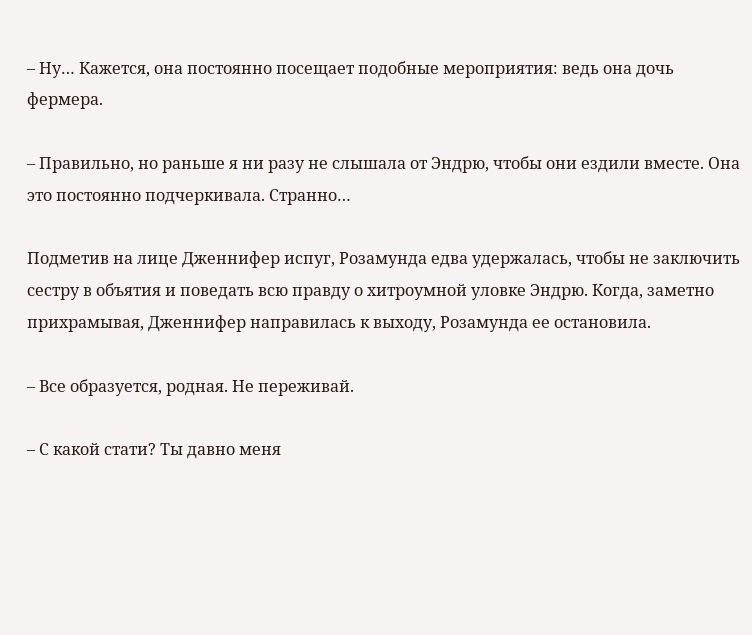– Ну… Кажется, она постоянно посещает подобные мероприятия: ведь она дочь фермера.

– Правильно, но раньше я ни разу не слышала от Эндрю, чтобы они ездили вместе. Она это постоянно подчеркивала. Странно…

Подметив на лице Дженнифер испуг, Розамунда едва удержалась, чтобы не заключить сестру в объятия и поведать всю правду о хитроумной уловке Эндрю. Когда, заметно прихрамывая, Дженнифер направилась к выходу, Розамунда ее остановила.

– Все образуется, родная. Не переживай.

– С какой стати? Ты давно меня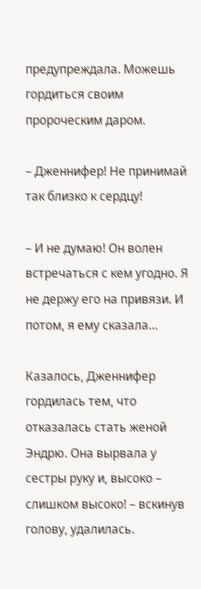предупреждала. Можешь гордиться своим пророческим даром.

– Дженнифер! Не принимай так близко к сердцу!

– И не думаю! Он волен встречаться с кем угодно. Я не держу его на привязи. И потом, я ему сказала…

Казалось, Дженнифер гордилась тем, что отказалась стать женой Эндрю. Она вырвала у сестры руку и, высоко – слишком высоко! – вскинув голову, удалилась.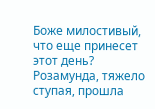Боже милостивый, что еще принесет этот день? Розамунда, тяжело ступая, прошла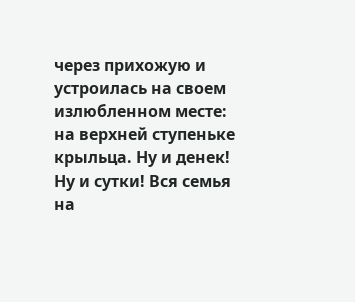через прихожую и устроилась на своем излюбленном месте: на верхней ступеньке крыльца. Ну и денек! Ну и сутки! Вся семья на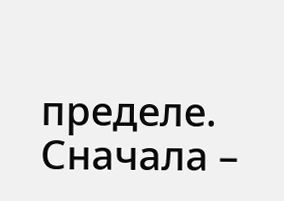пределе. Сначала –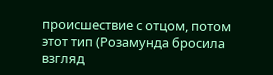происшествие с отцом, потом этот тип (Розамунда бросила взгляд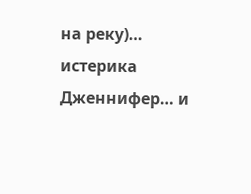на реку)… истерика Дженнифер… и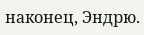наконец, Эндрю.